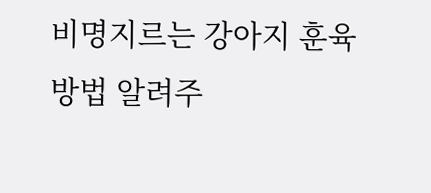비명지르는 강아지 훈육방법 알려주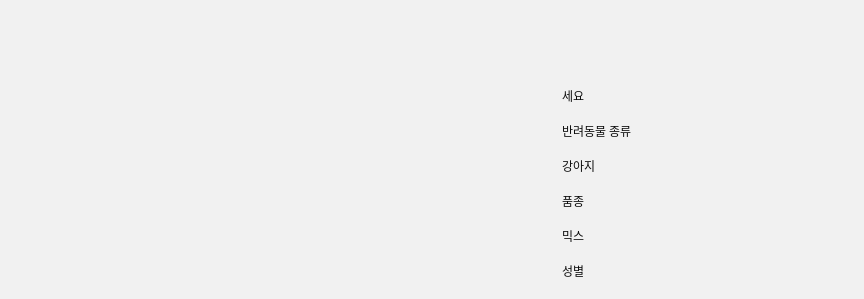세요

반려동물 종류

강아지

품종

믹스

성별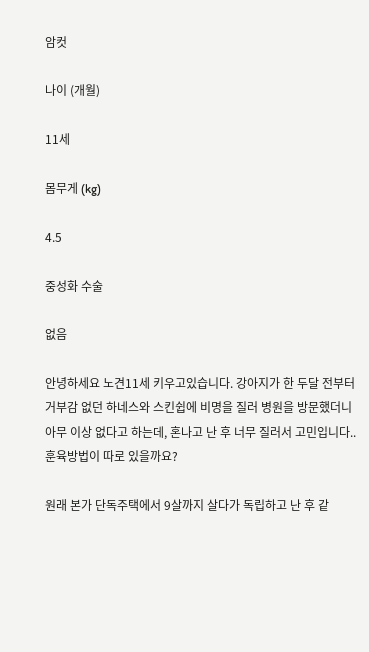암컷

나이 (개월)

11세

몸무게 (kg)

4.5

중성화 수술

없음

안녕하세요 노견11세 키우고있습니다. 강아지가 한 두달 전부터 거부감 없던 하네스와 스킨쉽에 비명을 질러 병원을 방문했더니 아무 이상 없다고 하는데, 혼나고 난 후 너무 질러서 고민입니다.. 훈육방법이 따로 있을까요?

원래 본가 단독주택에서 9살까지 살다가 독립하고 난 후 같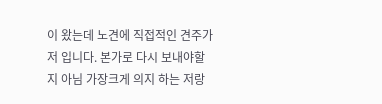이 왔는데 노견에 직접적인 견주가 저 입니다. 본가로 다시 보내야할지 아님 가장크게 의지 하는 저랑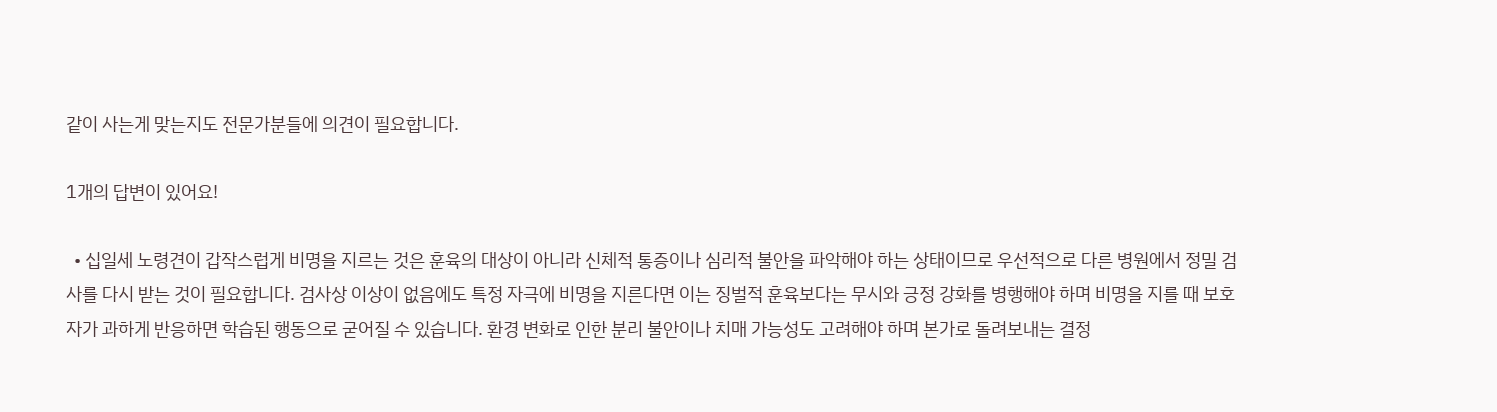같이 사는게 맞는지도 전문가분들에 의견이 필요합니다.

1개의 답변이 있어요!

  • 십일세 노령견이 갑작스럽게 비명을 지르는 것은 훈육의 대상이 아니라 신체적 통증이나 심리적 불안을 파악해야 하는 상태이므로 우선적으로 다른 병원에서 정밀 검사를 다시 받는 것이 필요합니다. 검사상 이상이 없음에도 특정 자극에 비명을 지른다면 이는 징벌적 훈육보다는 무시와 긍정 강화를 병행해야 하며 비명을 지를 때 보호자가 과하게 반응하면 학습된 행동으로 굳어질 수 있습니다. 환경 변화로 인한 분리 불안이나 치매 가능성도 고려해야 하며 본가로 돌려보내는 결정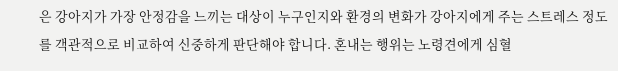은 강아지가 가장 안정감을 느끼는 대상이 누구인지와 환경의 변화가 강아지에게 주는 스트레스 정도를 객관적으로 비교하여 신중하게 판단해야 합니다. 혼내는 행위는 노령견에게 심혈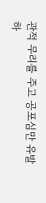관적 무리를 주고 공포심만 유발하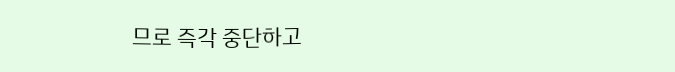므로 즉각 중단하고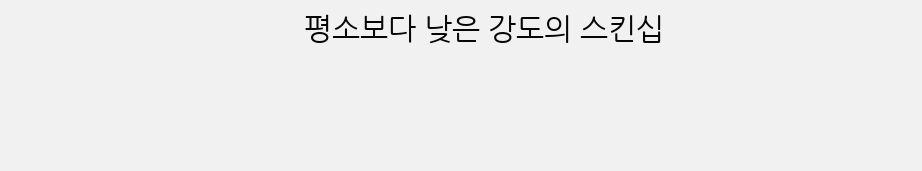평소보다 낮은 강도의 스킨십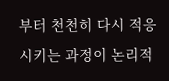부터 천천히 다시 적응시키는 과정이 논리적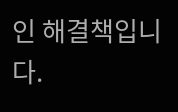인 해결책입니다.